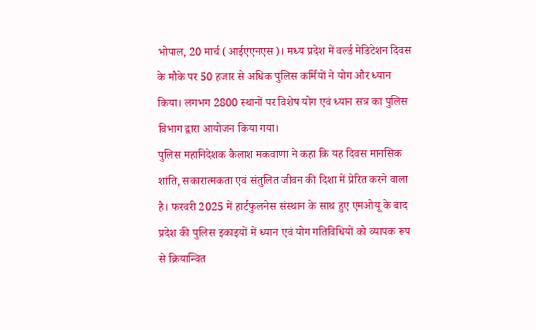भोपाल, 20 मार्च (आईएएनएस)। मध्य प्रदेश में वर्ल्ड मेडिटेशन दिवस के मौके पर 50 हजार से अधिक पुलिस कर्मियों ने योग और ध्यान किया। लगभग 2800 स्थानों पर विशेष योग एवं ध्यान सत्र का पुलिस विभाग द्वारा आयोजन किया गया।
पुलिस महानिदेशक कैलाश मकवाणा ने कहा कि यह दिवस मानसिक शांति, सकारात्मकता एवं संतुलित जीवन की दिशा में प्रेरित करने वाला है। फरवरी 2025 में हार्टफुलनेस संस्थान के साथ हुए एमओयू के बाद प्रदेश की पुलिस इकाइयों में ध्यान एवं योग गतिविधियों को व्यापक रूप से क्रियान्वित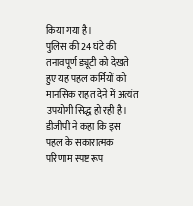किया गया है।
पुलिस की 24 घंटे की तनावपूर्ण ड्यूटी को देखते हुए यह पहल कर्मियों को मानसिक राहत देने में अत्यंत उपयोगी सिद्ध हो रही है। डीजीपी ने कहा कि इस पहल के सकारात्मक परिणाम स्पष्ट रूप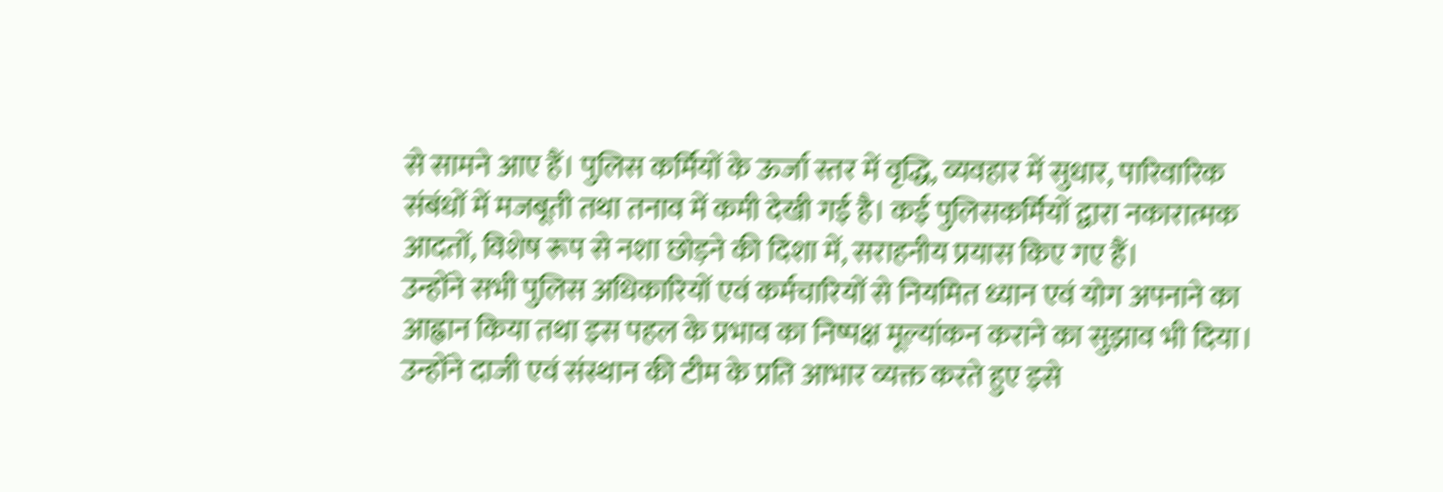से सामने आए हैं। पुलिस कर्मियों के ऊर्जा स्तर में वृद्धि, व्यवहार में सुधार, पारिवारिक संबंधों में मजबूती तथा तनाव में कमी देखी गई है। कई पुलिसकर्मियों द्वारा नकारात्मक आदतों, विशेष रूप से नशा छोड़ने की दिशा में, सराहनीय प्रयास किए गए हैं।
उन्होंने सभी पुलिस अधिकारियों एवं कर्मचारियों से नियमित ध्यान एवं योग अपनाने का आह्वान किया तथा इस पहल के प्रभाव का निष्पक्ष मूल्यांकन कराने का सुझाव भी दिया। उन्होंने दाजी एवं संस्थान की टीम के प्रति आभार व्यक्त करते हुए इसे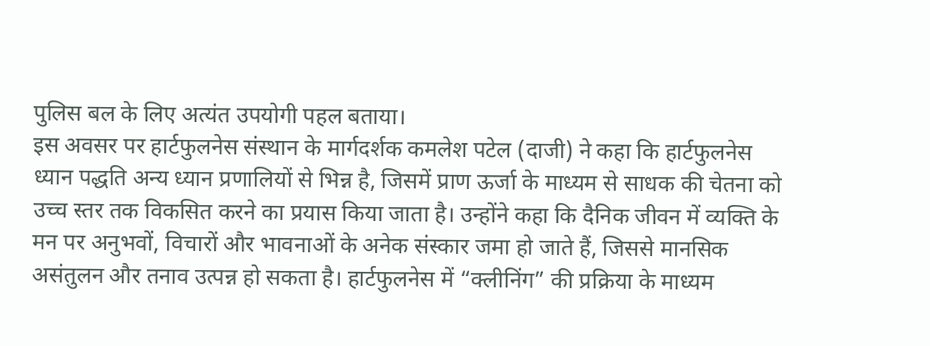पुलिस बल के लिए अत्यंत उपयोगी पहल बताया।
इस अवसर पर हार्टफुलनेस संस्थान के मार्गदर्शक कमलेश पटेल (दाजी) ने कहा कि हार्टफुलनेस ध्यान पद्धति अन्य ध्यान प्रणालियों से भिन्न है, जिसमें प्राण ऊर्जा के माध्यम से साधक की चेतना को उच्च स्तर तक विकसित करने का प्रयास किया जाता है। उन्होंने कहा कि दैनिक जीवन में व्यक्ति के मन पर अनुभवों, विचारों और भावनाओं के अनेक संस्कार जमा हो जाते हैं, जिससे मानसिक असंतुलन और तनाव उत्पन्न हो सकता है। हार्टफुलनेस में “क्लीनिंग” की प्रक्रिया के माध्यम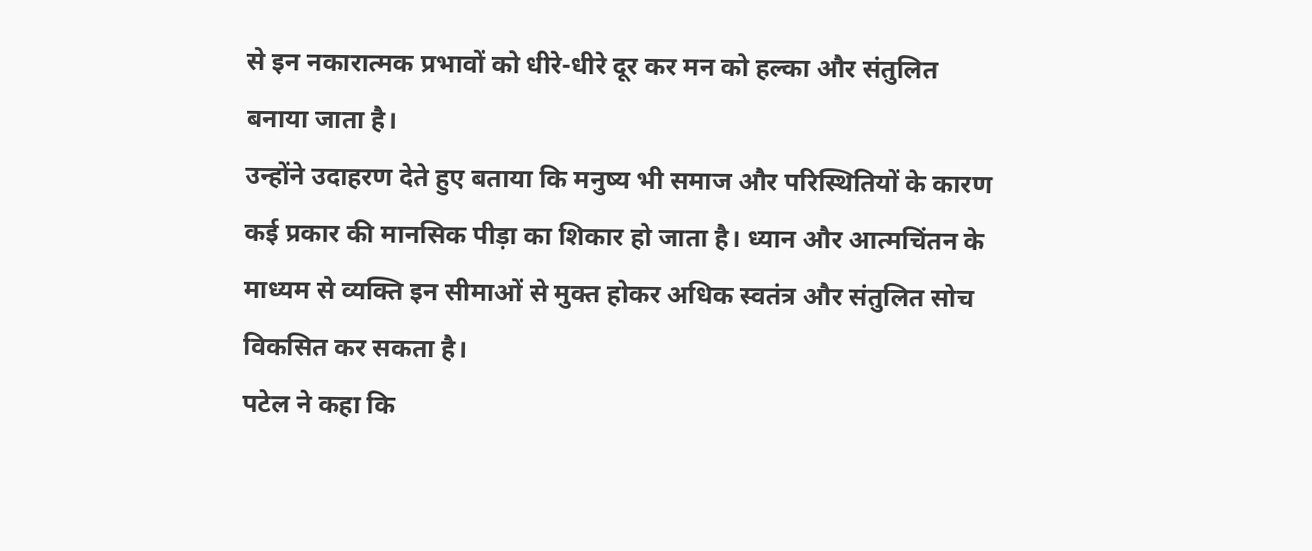से इन नकारात्मक प्रभावों को धीरे-धीरे दूर कर मन को हल्का और संतुलित बनाया जाता है।
उन्होंने उदाहरण देते हुए बताया कि मनुष्य भी समाज और परिस्थितियों के कारण कई प्रकार की मानसिक पीड़ा का शिकार हो जाता है। ध्यान और आत्मचिंतन के माध्यम से व्यक्ति इन सीमाओं से मुक्त होकर अधिक स्वतंत्र और संतुलित सोच विकसित कर सकता है।
पटेल ने कहा कि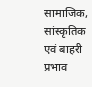सामाजिक, सांस्कृतिक एवं बाहरी प्रभाव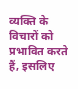व्यक्ति के विचारों को प्रभावित करते हैं, इसलिए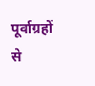पूर्वाग्रहों से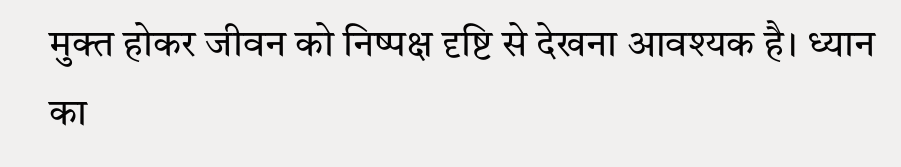मुक्त होकर जीवन को निष्पक्ष दृष्टि से देखना आवश्यक है। ध्यान का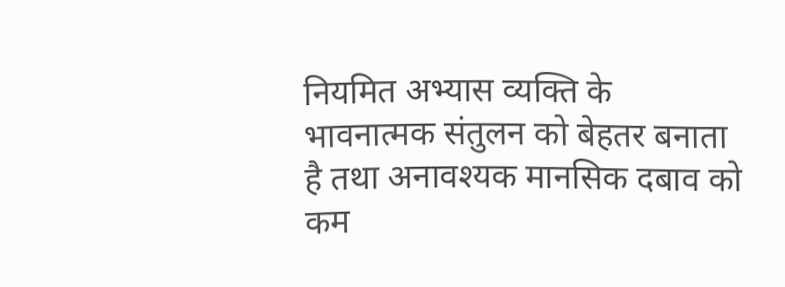नियमित अभ्यास व्यक्ति के भावनात्मक संतुलन को बेहतर बनाता है तथा अनावश्यक मानसिक दबाव को कम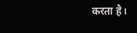करता है।